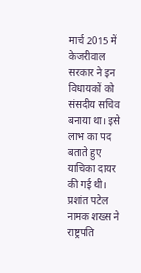मार्च 2015 में केजरीवाल सरकार ने इन विधायकों को संसदीय सचिव बनाया था। इसे लाभ का पद बताते हुए याचिका दायर की गई थी। प्रशांत पटेल नामक शख्स ने राष्ट्रपति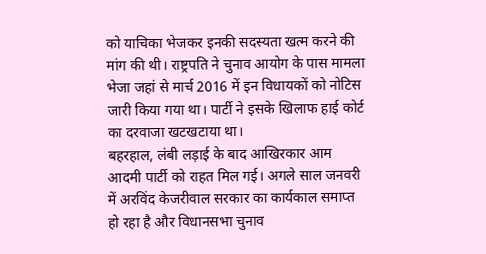को याचिका भेजकर इनकी सदस्यता खत्म करने की मांग की थी। राष्ट्रपति ने चुनाव आयोग के पास मामला भेजा जहां से मार्च 2016 में इन विधायकों को नोटिस जारी किया गया था। पार्टी ने इसके खिलाफ हाई कोर्ट का दरवाजा खटखटाया था।
बहरहाल, लंबी लड़ाई के बाद आखिरकार आम आदमी पार्टी को राहत मिल गई। अगले साल जनवरी में अरविंद केजरीवाल सरकार का कार्यकाल समाप्त हो रहा है और विधानसभा चुनाव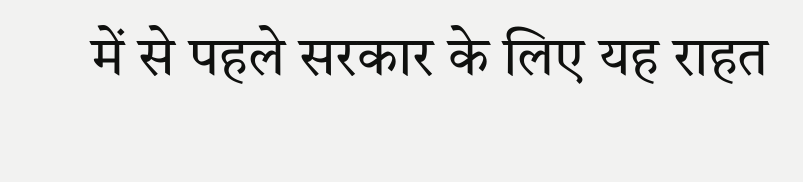में से पहले सरकार के लिए यह राहत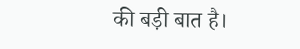की बड़ी बात है।